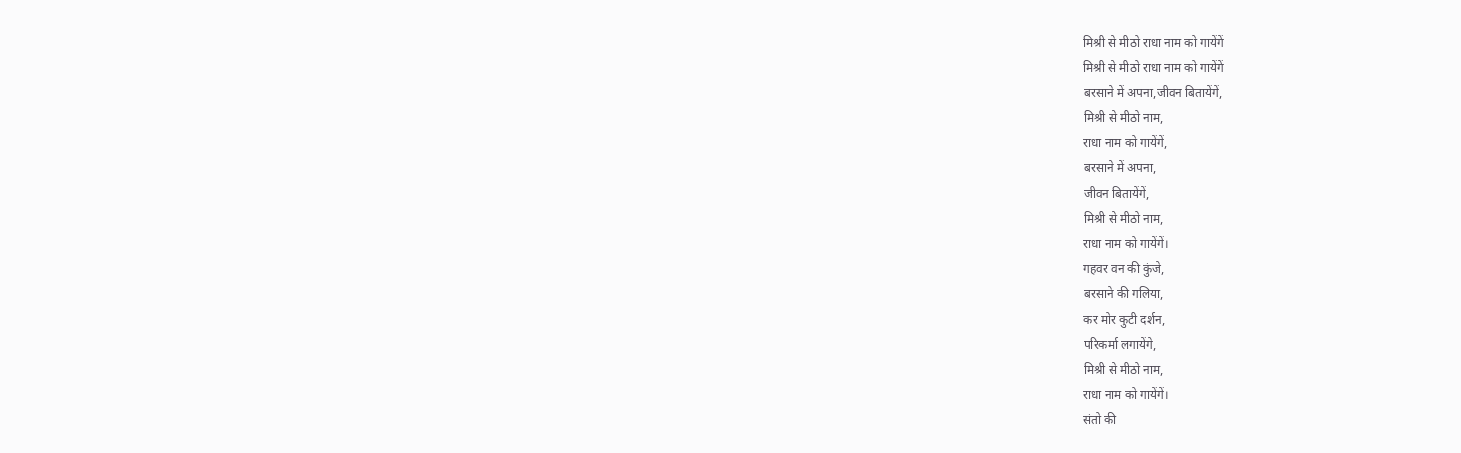मिश्री से मीठो राधा नाम को गायेंगें
मिश्री से मीठो राधा नाम को गायेंगें
बरसाने में अपना,जीवन बितायेंगें,
मिश्री से मीठो नाम,
राधा नाम को गायेंगें,
बरसाने में अपना,
जीवन बितायेंगें,
मिश्री से मीठो नाम,
राधा नाम को गायेंगें।
गहवर वन की कुंजे,
बरसाने की गलिया,
कर मोर कुटी दर्शन,
परिकर्मा लगायेंगे,
मिश्री से मीठो नाम,
राधा नाम को गायेंगें।
संतो की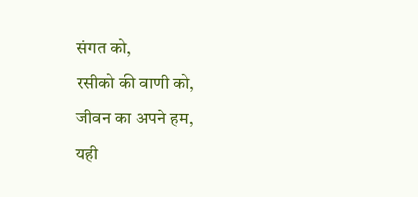संगत को,
रसीको की वाणी को,
जीवन का अपने हम,
यही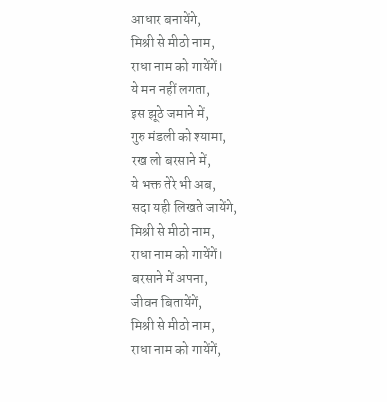आधार बनायेंगे,
मिश्री से मीठो नाम,
राधा नाम को गायेंगें।
ये मन नहीं लगता,
इस झूठे जमाने में,
गुरु मंडली को श्यामा,
रख लो बरसाने में,
ये भक्त तेरे भी अब,
सदा यही लिखते जायेंगे,
मिश्री से मीठो नाम,
राधा नाम को गायेंगें।
बरसाने में अपना,
जीवन बितायेंगें,
मिश्री से मीठो नाम,
राधा नाम को गायेंगें,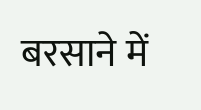बरसाने में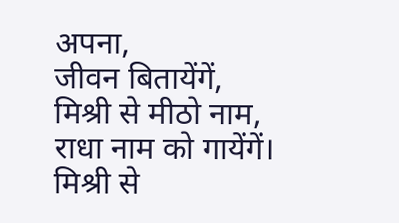अपना,
जीवन बितायेंगें,
मिश्री से मीठो नाम,
राधा नाम को गायेंगें।
मिश्री से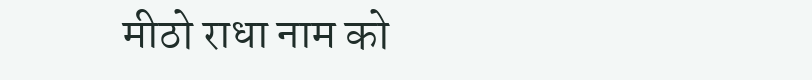मीठो राधा नाम को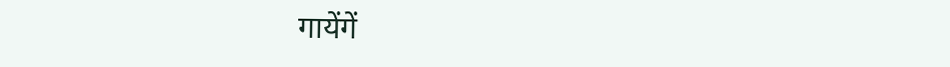गायेंगें